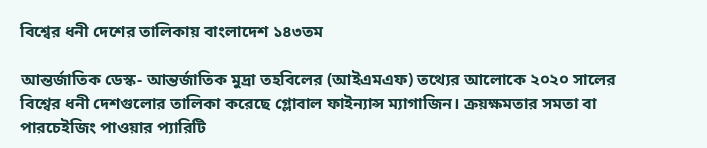বিশ্বের ধনী দেশের তালিকায় বাংলাদেশ ১৪৩তম

আন্তর্জাতিক ডেস্ক- আন্তর্জাতিক মুদ্রা তহবিলের (আইএমএফ) তথ্যের আলোকে ২০২০ সালের বিশ্বের ধনী দেশগুলোর তালিকা করেছে গ্লোবাল ফাইন্যান্স ম্যাগাজিন। ক্রয়ক্ষমতার সমতা বা পারচেইজিং পাওয়ার প্যারিটি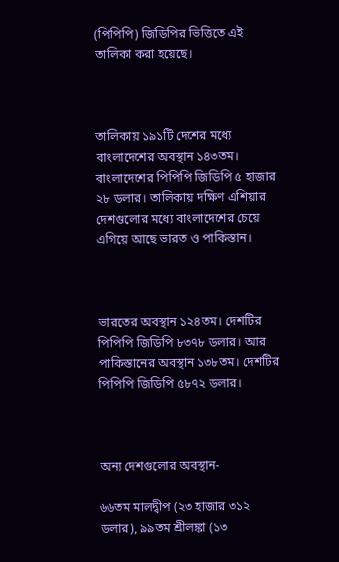(পিপিপি) জিডিপির ভিত্তিতে এই তালিকা করা হয়েছে।



তালিকায় ১৯১টি দেশের মধ্যে বাংলাদেশের অবস্থান ১৪৩তম। বাংলাদেশের পিপিপি জিডিপি ৫ হাজার ২৮ ডলার। তালিকায় দক্ষিণ এশিয়ার দেশগুলোর মধ্যে বাংলাদেশের চেয়ে এগিয়ে আছে ভারত ও পাকিস্তান।



ভারতের অবস্থান ১২৪তম। দেশটির পিপিপি জিডিপি ৮৩৭৮ ডলার। আর পাকিস্তানের অবস্থান ১৩৮তম। দেশটির পিপিপি জিডিপি ৫৮৭২ ডলার।



অন্য দেশগুলোর অবস্থান-

৬৬তম মালদ্বীপ (২৩ হাজার ৩১২ ডলার), ৯৯তম শ্রীলঙ্কা (১৩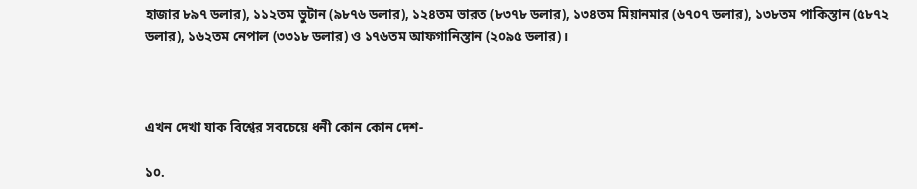হাজার ৮৯৭ ডলার), ১১২তম ভুটান (৯৮৭৬ ডলার), ১২৪তম ভারত (৮৩৭৮ ডলার), ১৩৪তম মিয়ানমার (৬৭০৭ ডলার), ১৩৮তম পাকিস্তান (৫৮৭২ ডলার), ১৬২তম নেপাল (৩৩১৮ ডলার) ও ১৭৬তম আফগানিস্তান (২০৯৫ ডলার)।



এখন দেখা যাক বিশ্বের সবচেয়ে ধনী কোন কোন দেশ-

১০.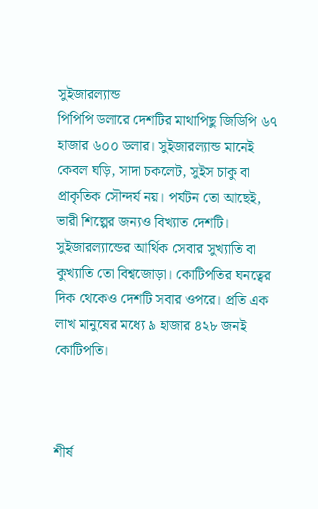সুইজারল্যান্ড
পিপিপি ডলারে দেশটির মাথাপিছু জিডিপি ৬৭ হাজার ৬০০ ডলার। সুইজারল্যান্ড মানেই কেবল ঘড়ি, সাদা চকলেট, সুইস চাকু বা প্রাকৃতিক সৌন্দর্য নয়। পর্যটন তো আছেই, ভারী শিল্পের জন্যও বিখ্যাত দেশটি। সুইজারল্যান্ডের আর্থিক সেবার সুখ্যাতি বা কুখ্যাতি তো বিশ্বজোড়া। কোটিপতির ঘনত্বের দিক থেকেও দেশটি সবার ওপরে। প্রতি এক লাখ মানুষের মধ্যে ৯ হাজার ৪২৮ জনই কোটিপতি।



শীর্ষ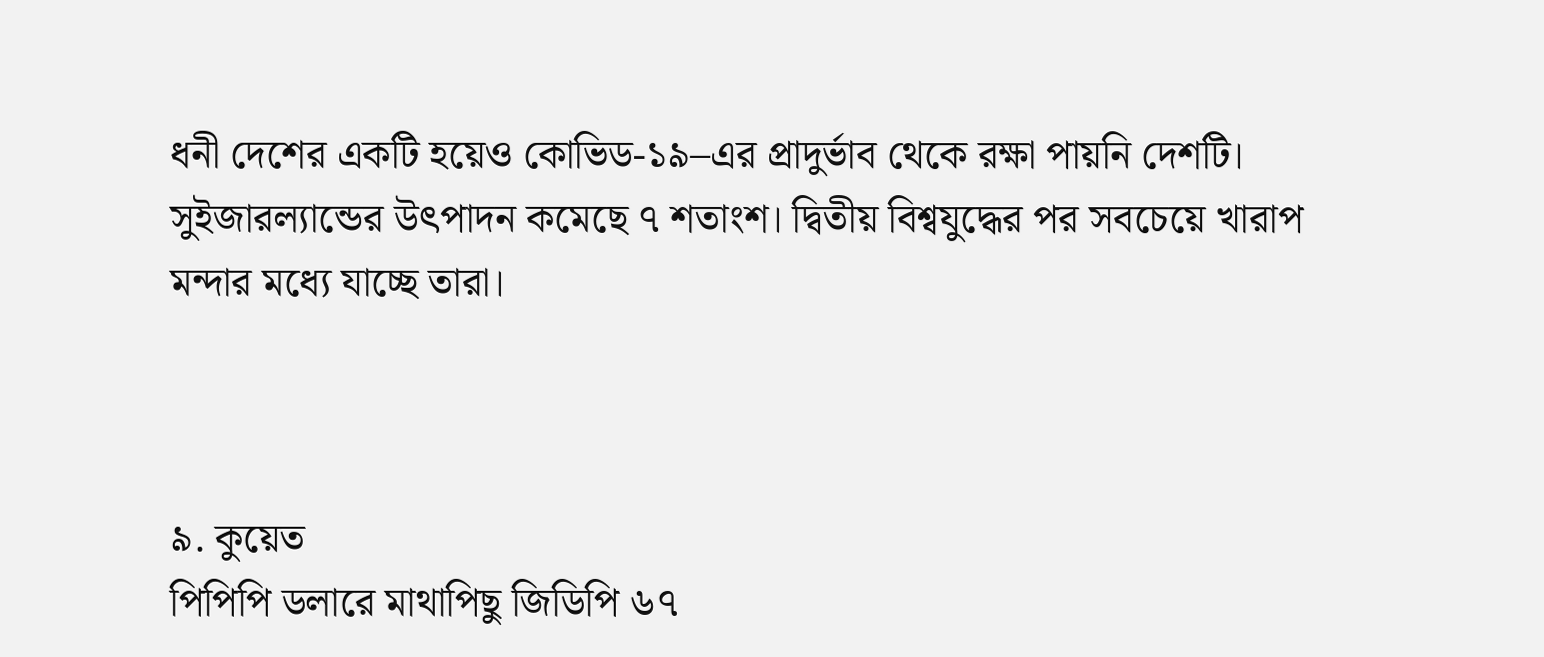ধনী দেশের একটি হয়েও কোভিড-১৯–এর প্রাদুর্ভাব থেকে রক্ষা পায়নি দেশটি। সুইজারল্যান্ডের উৎপাদন কমেছে ৭ শতাংশ। দ্বিতীয় বিশ্বযুদ্ধের পর সবচেয়ে খারাপ মন্দার মধ্যে যাচ্ছে তারা।



৯. কুয়েত
পিপিপি ডলারে মাথাপিছু জিডিপি ৬৭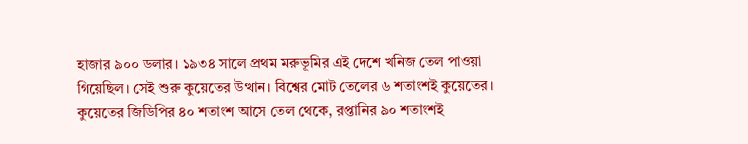হাজার ৯০০ ডলার। ১৯৩৪ সালে প্রথম মরুভূমির এই দেশে খনিজ তেল পাওয়া গিয়েছিল। সেই শুরু কুয়েতের উত্থান। বিশ্বের মোট তেলের ৬ শতাংশই কুয়েতের। কুয়েতের জিডিপির ৪০ শতাংশ আসে তেল থেকে, রপ্তানির ৯০ শতাংশই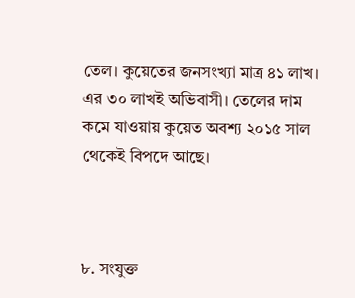তেল। কুয়েতের জনসংখ্যা মাত্র ৪১ লাখ। এর ৩০ লাখই অভিবাসী। তেলের দাম কমে যাওয়ায় কুয়েত অবশ্য ২০১৫ সাল থেকেই বিপদে আছে।



৮. সংযুক্ত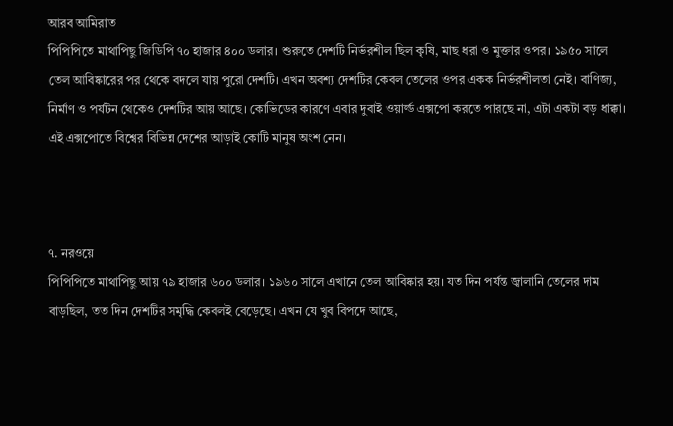আরব আমিরাত
পিপিপিতে মাথাপিছু জিডিপি ৭০ হাজার ৪০০ ডলার। শুরুতে দেশটি নির্ভরশীল ছিল কৃষি, মাছ ধরা ও মুক্তার ওপর। ১৯৫০ সালে তেল আবিষ্কারের পর থেকে বদলে যায় পুরো দেশটি। এখন অবশ্য দেশটির কেবল তেলের ওপর একক নির্ভরশীলতা নেই। বাণিজ্য, নির্মাণ ও পর্যটন থেকেও দেশটির আয় আছে। কোভিডের কারণে এবার দুবাই ওয়ার্ল্ড এক্সপো করতে পারছে না, এটা একটা বড় ধাক্কা। এই এক্সপোতে বিশ্বের বিভিন্ন দেশের আড়াই কোটি মানুষ অংশ নেন।



৭. নরওয়ে
পিপিপিতে মাথাপিছু আয় ৭৯ হাজার ৬০০ ডলার। ১৯৬০ সালে এখানে তেল আবিষ্কার হয়। যত দিন পর্যন্ত জ্বালানি তেলের দাম বাড়ছিল, তত দিন দেশটির সমৃদ্ধি কেবলই বেড়েছে। এখন যে খুব বিপদে আছে,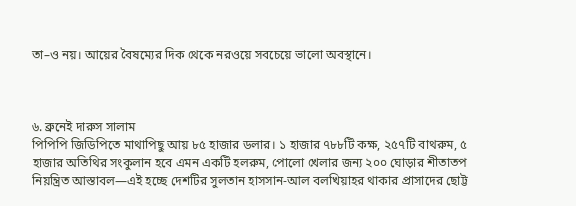তা–ও নয়। আয়ের বৈষম্যের দিক থেকে নরওয়ে সবচেয়ে ভালো অবস্থানে।



৬. ব্রুনেই দারুস সালাম
পিপিপি জিডিপিতে মাথাপিছু আয় ৮৫ হাজার ডলার। ১ হাজার ৭৮৮টি কক্ষ, ২৫৭টি বাথরুম, ৫ হাজার অতিথির সংকুলান হবে এমন একটি হলরুম, পোলো খেলার জন্য ২০০ ঘোড়ার শীতাতপ নিয়ন্ত্রিত আস্তাবল—এই হচ্ছে দেশটির সুলতান হাসসান-আল বলখিয়াহর থাকার প্রাসাদের ছোট্ট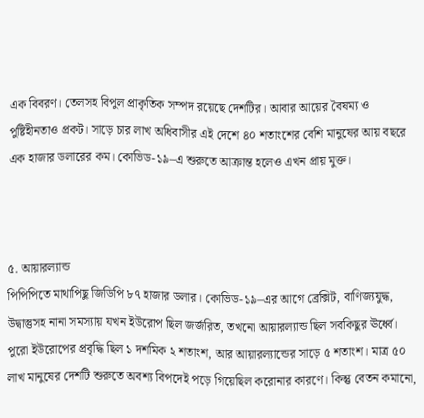এক বিবরণ। তেলসহ বিপুল প্রাকৃতিক সম্পদ রয়েছে দেশটির। আবার আয়ের বৈষম্য ও পুষ্টিহীনতাও প্রকট। সাড়ে চার লাখ অধিবাসীর এই দেশে ৪০ শতাংশের বেশি মানুষের আয় বছরে এক হাজার ডলারের কম। কোভিড-১৯–এ শুরুতে আক্রান্ত হলেও এখন প্রায় মুক্ত।



৫. আয়ারল্যান্ড
পিপিপিতে মাথাপিছু জিডিপি ৮৭ হাজার ডলার। কোভিড-১৯–এর আগে ব্রেক্সিট, বাণিজ্যযুদ্ধ, উদ্বাস্তুসহ নানা সমস্যায় যখন ইউরোপ ছিল জর্জরিত, তখনো আয়ারল্যান্ড ছিল সবকিছুর ঊর্ধ্বে। পুরো ইউরোপের প্রবৃদ্ধি ছিল ১ দশমিক ২ শতাংশ, আর আয়ারল্যান্ডের সাড়ে ৫ শতাংশ। মাত্র ৫০ লাখ মানুষের দেশটি শুরুতে অবশ্য বিপদেই পড়ে গিয়েছিল করোনার কারণে। কিন্তু বেতন কমানো,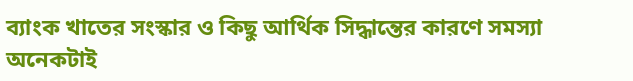ব্যাংক খাতের সংস্কার ও কিছু আর্থিক সিদ্ধান্তের কারণে সমস্যা অনেকটাই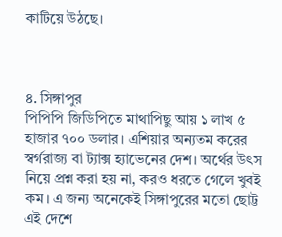কাটিয়ে উঠছে।



৪. সিঙ্গাপুর
পিপিপি জিডিপিতে মাথাপিছু আয় ১ লাখ ৫ হাজার ৭০০ ডলার। এশিয়ার অন্যতম করের স্বর্গরাজ্য বা ট্যাক্স হ্যাভেনের দেশ। অর্থের উৎস নিয়ে প্রশ্ন করা হয় না, করও ধরতে গেলে খুবই কম। এ জন্য অনেকেই সিঙ্গাপুরের মতো ছোট্ট এই দেশে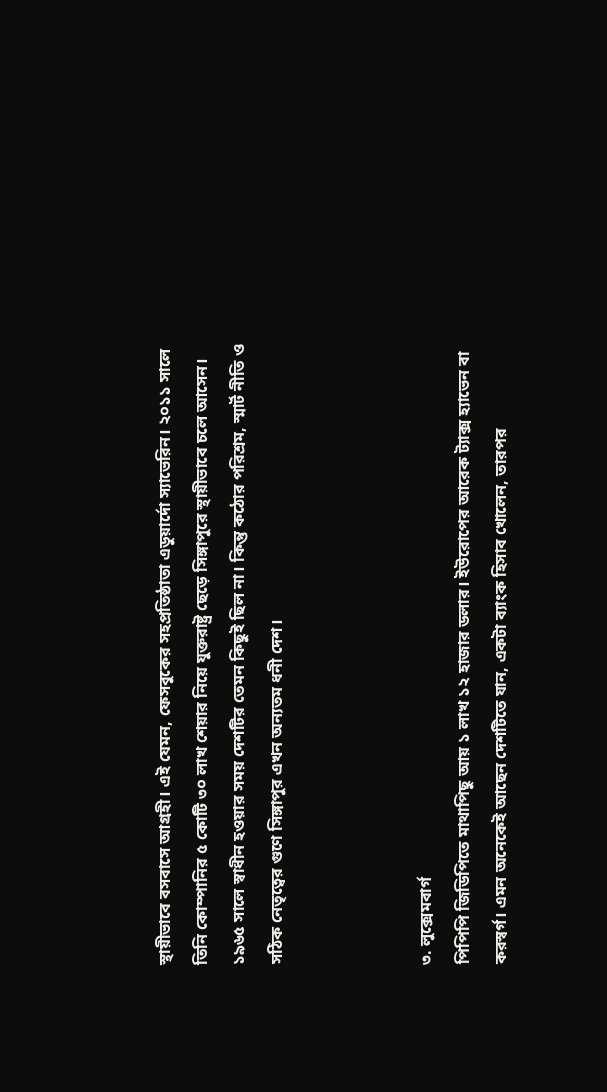স্থায়ীভাবে বসবাসে আগ্রহী। এই যেমন, ফেসবুকের সহপ্রতিষ্ঠাতা এডুয়ার্দো স্যাভেরিন। ২০১১ সালে তিনি কোম্পানির ৫ কোটি ৩০ লাখ শেয়ার নিয়ে যুক্তরাষ্ট্র ছেড়ে সিঙ্গাপুরে স্থায়ীভাবে চলে আসেন।
১৯৬৫ সালে স্বাধীন হওয়ার সময় দেশটির তেমন কিছুই ছিল না। কিন্তু কঠোর পরিশ্রম, স্মার্ট নীতি ও সঠিক নেতৃত্বের গুণে সিঙ্গাপুর এখন অন্যতম ধনী দেশ।



৩. লুক্সেমবার্গ
পিপিপি জিডিপিতে মাথাপিছু আয় ১ লাখ ১২ হাজার ডলার। ইউরোপের আরেক ট্যাক্স হ্যাভেন বা করস্বর্গ। এমন অনেকেই আছেন দেশটিতে যান, একটা ব্যাংক হিসাব খোলেন, তারপর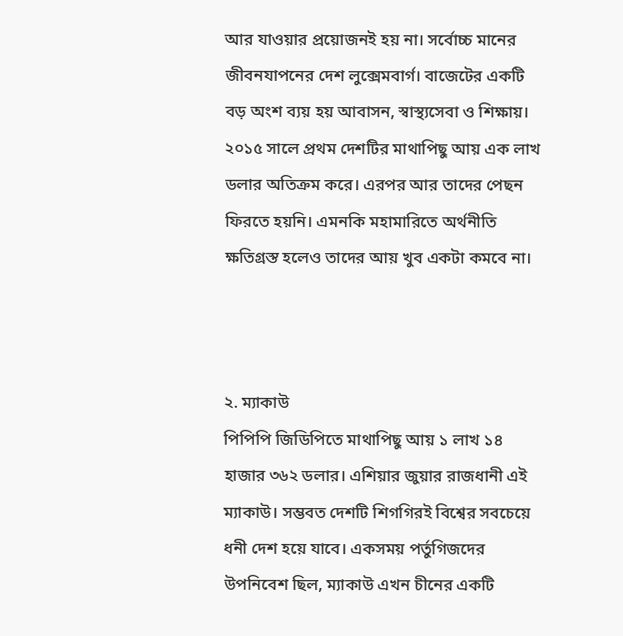আর যাওয়ার প্রয়োজনই হয় না। সর্বোচ্চ মানের জীবনযাপনের দেশ লুক্সেমবার্গ। বাজেটের একটি বড় অংশ ব্যয় হয় আবাসন, স্বাস্থ্যসেবা ও শিক্ষায়। ২০১৫ সালে প্রথম দেশটির মাথাপিছু আয় এক লাখ ডলার অতিক্রম করে। এরপর আর তাদের পেছন ফিরতে হয়নি। এমনকি মহামারিতে অর্থনীতি ক্ষতিগ্রস্ত হলেও তাদের আয় খুব একটা কমবে না।



২. ম্যাকাউ
পিপিপি জিডিপিতে মাথাপিছু আয় ১ লাখ ১৪ হাজার ৩৬২ ডলার। এশিয়ার জুয়ার রাজধানী এই ম্যাকাউ। সম্ভবত দেশটি শিগগিরই বিশ্বের সবচেয়ে ধনী দেশ হয়ে যাবে। একসময় পর্তুগিজদের উপনিবেশ ছিল, ম্যাকাউ এখন চীনের একটি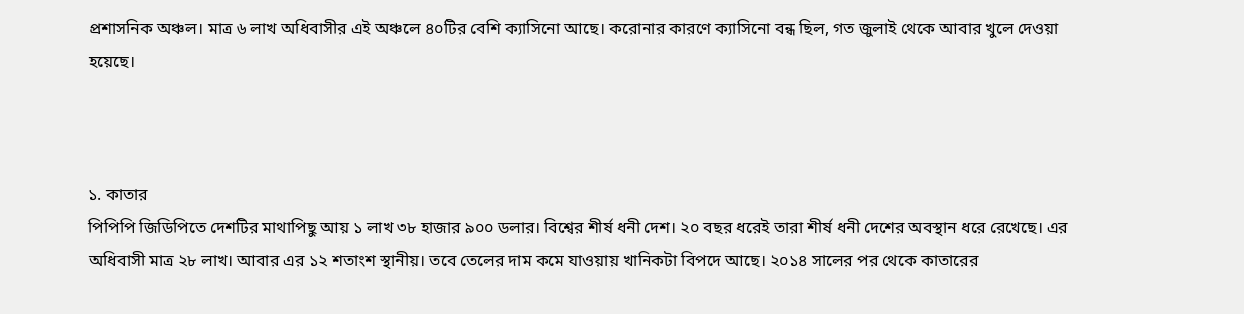প্রশাসনিক অঞ্চল। মাত্র ৬ লাখ অধিবাসীর এই অঞ্চলে ৪০টির বেশি ক্যাসিনো আছে। করোনার কারণে ক্যাসিনো বন্ধ ছিল, গত জুলাই থেকে আবার খুলে দেওয়া হয়েছে।



১. কাতার
পিপিপি জিডিপিতে দেশটির মাথাপিছু আয় ১ লাখ ৩৮ হাজার ৯০০ ডলার। বিশ্বের শীর্ষ ধনী দেশ। ২০ বছর ধরেই তারা শীর্ষ ধনী দেশের অবস্থান ধরে রেখেছে। এর অধিবাসী মাত্র ২৮ লাখ। আবার এর ১২ শতাংশ স্থানীয়। তবে তেলের দাম কমে যাওয়ায় খানিকটা বিপদে আছে। ২০১৪ সালের পর থেকে কাতারের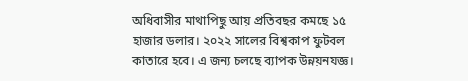অধিবাসীর মাথাপিছু আয় প্রতিবছর কমছে ১৫ হাজার ডলার। ২০২২ সালের বিশ্বকাপ ফুটবল কাতারে হবে। এ জন্য চলছে ব্যাপক উন্নয়নযজ্ঞ।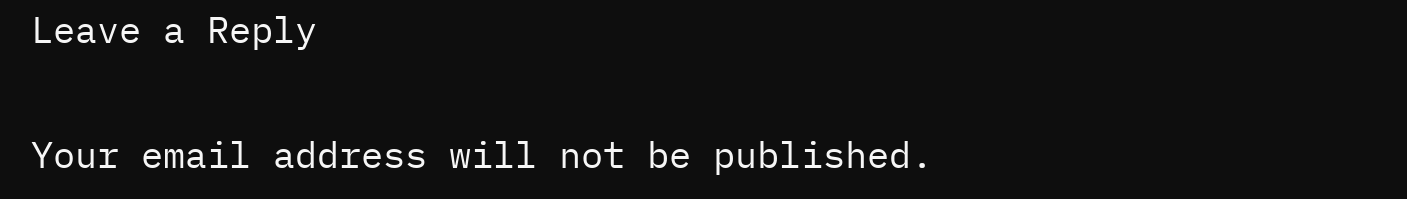Leave a Reply

Your email address will not be published.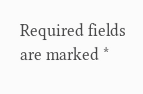Required fields are marked *